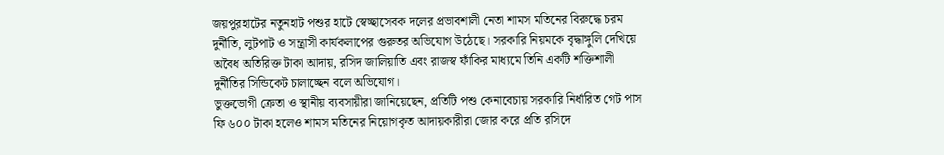জয়পুরহাটের নতুনহাট পশুর হাটে স্বেচ্ছাসেবক দলের প্রভাবশালী নেতা শামস মতিনের বিরুদ্ধে চরম দুর্নীতি, লুটপাট ও সন্ত্রাসী কার্যকলাপের গুরুতর অভিযোগ উঠেছে। সরকারি নিয়মকে বৃদ্ধাঙ্গুলি দেখিয়ে অবৈধ অতিরিক্ত টাকা আদায়, রসিদ জালিয়াতি এবং রাজস্ব ফাঁকির মাধ্যমে তিনি একটি শক্তিশালী দুর্নীতির সিন্ডিকেট চালাচ্ছেন বলে অভিযোগ।
ভুক্তভোগী ক্রেতা ও স্থানীয় ব্যবসায়ীরা জানিয়েছেন, প্রতিটি পশু কেনাবেচায় সরকারি নির্ধারিত গেট পাস ফি ৬০০ টাকা হলেও শামস মতিনের নিয়োগকৃত আদায়কারীরা জোর করে প্রতি রসিদে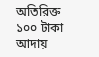অতিরিক্ত ১০০ টাকা আদায়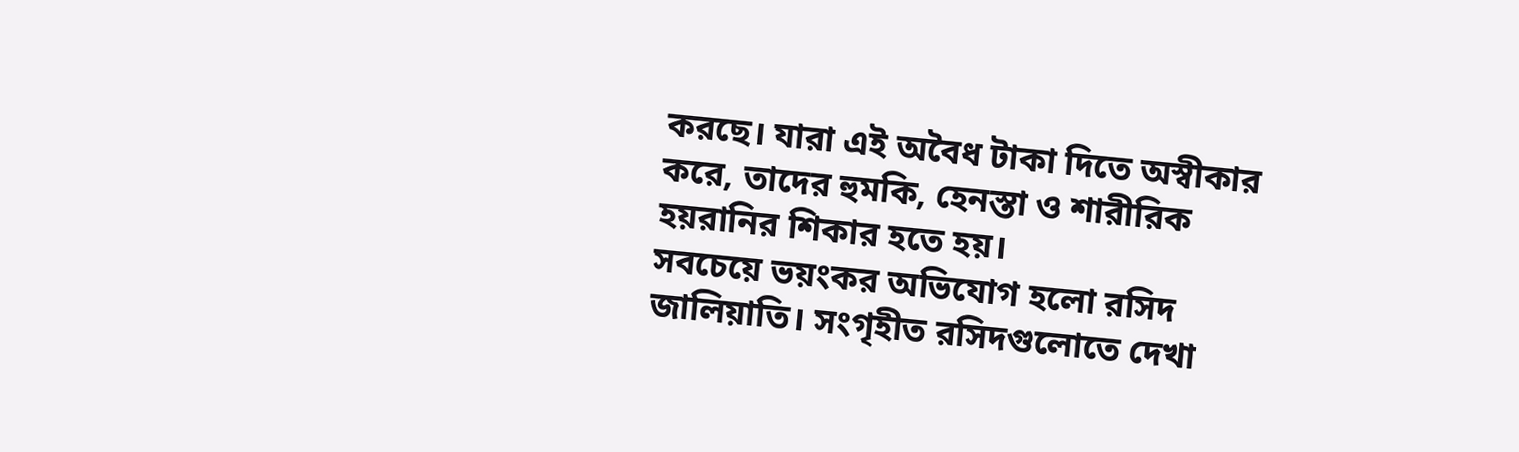করছে। যারা এই অবৈধ টাকা দিতে অস্বীকার করে, তাদের হুমকি, হেনস্তা ও শারীরিক হয়রানির শিকার হতে হয়।
সবচেয়ে ভয়ংকর অভিযোগ হলো রসিদ জালিয়াতি। সংগৃহীত রসিদগুলোতে দেখা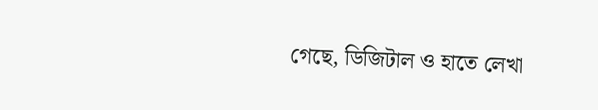গেছে, ডিজিটাল ও হাতে লেখা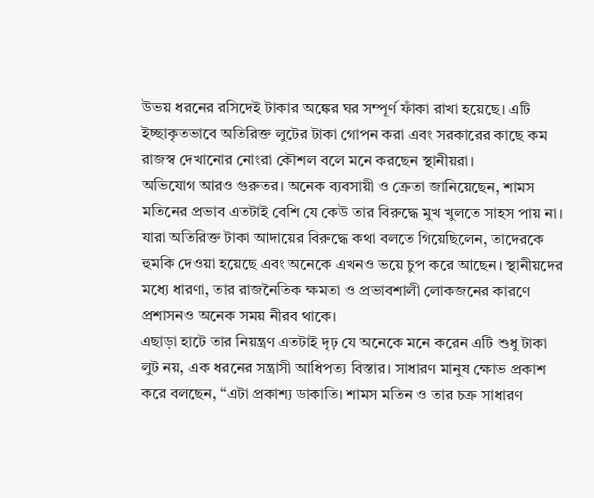উভয় ধরনের রসিদেই টাকার অঙ্কের ঘর সম্পূর্ণ ফাঁকা রাখা হয়েছে। এটি ইচ্ছাকৃতভাবে অতিরিক্ত লুটের টাকা গোপন করা এবং সরকারের কাছে কম রাজস্ব দেখানোর নোংরা কৌশল বলে মনে করছেন স্থানীয়রা।
অভিযোগ আরও গুরুতর। অনেক ব্যবসায়ী ও ক্রেতা জানিয়েছেন, শামস মতিনের প্রভাব এতটাই বেশি যে কেউ তার বিরুদ্ধে মুখ খুলতে সাহস পায় না। যারা অতিরিক্ত টাকা আদায়ের বিরুদ্ধে কথা বলতে গিয়েছিলেন, তাদেরকে হুমকি দেওয়া হয়েছে এবং অনেকে এখনও ভয়ে চুপ করে আছেন। স্থানীয়দের মধ্যে ধারণা, তার রাজনৈতিক ক্ষমতা ও প্রভাবশালী লোকজনের কারণে প্রশাসনও অনেক সময় নীরব থাকে।
এছাড়া হাটে তার নিয়ন্ত্রণ এতটাই দৃঢ় যে অনেকে মনে করেন এটি শুধু টাকা লুট নয়, এক ধরনের সন্ত্রাসী আধিপত্য বিস্তার। সাধারণ মানুষ ক্ষোভ প্রকাশ করে বলছেন, “এটা প্রকাশ্য ডাকাতি। শামস মতিন ও তার চক্র সাধারণ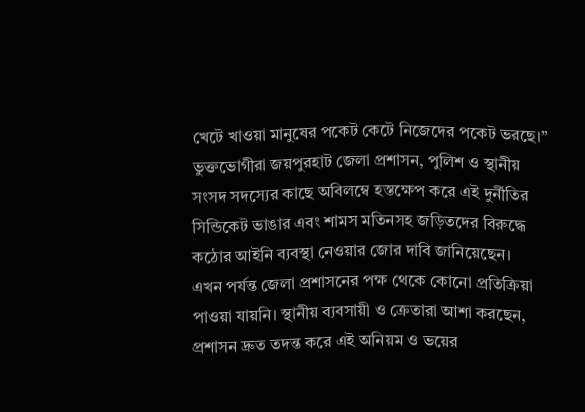খেটে খাওয়া মানুষের পকেট কেটে নিজেদের পকেট ভরছে।”
ভুক্তভোগীরা জয়পুরহাট জেলা প্রশাসন, পুলিশ ও স্থানীয় সংসদ সদস্যের কাছে অবিলম্বে হস্তক্ষেপ করে এই দুর্নীতির সিন্ডিকেট ভাঙার এবং শামস মতিনসহ জড়িতদের বিরুদ্ধে কঠোর আইনি ব্যবস্থা নেওয়ার জোর দাবি জানিয়েছেন।
এখন পর্যন্ত জেলা প্রশাসনের পক্ষ থেকে কোনো প্রতিক্রিয়া পাওয়া যায়নি। স্থানীয় ব্যবসায়ী ও ক্রেতারা আশা করছেন, প্রশাসন দ্রুত তদন্ত করে এই অনিয়ম ও ভয়ের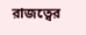রাজত্বের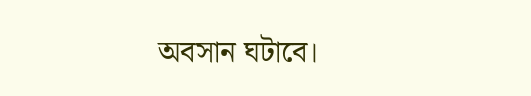অবসান ঘটাবে।